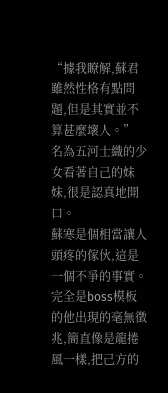“據我瞭解,蘇君雖然性格有點問題,但是其實並不算甚麼壞人。”
名為五河士織的少女看著自己的妹妹,很是認真地開口。
蘇寒是個相當讓人頭疼的傢伙,這是一個不爭的事實。
完全是boss模板的他出現的毫無徵兆,簡直像是龍捲風一樣,把己方的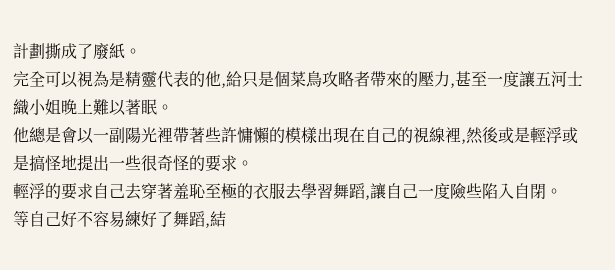計劃撕成了廢紙。
完全可以視為是精靈代表的他,給只是個菜鳥攻略者帶來的壓力,甚至一度讓五河士織小姐晚上難以著眠。
他總是會以一副陽光裡帶著些許慵懶的模樣出現在自己的視線裡,然後或是輕浮或是搞怪地提出一些很奇怪的要求。
輕浮的要求自己去穿著羞恥至極的衣服去學習舞蹈,讓自己一度險些陷入自閉。
等自己好不容易練好了舞蹈,結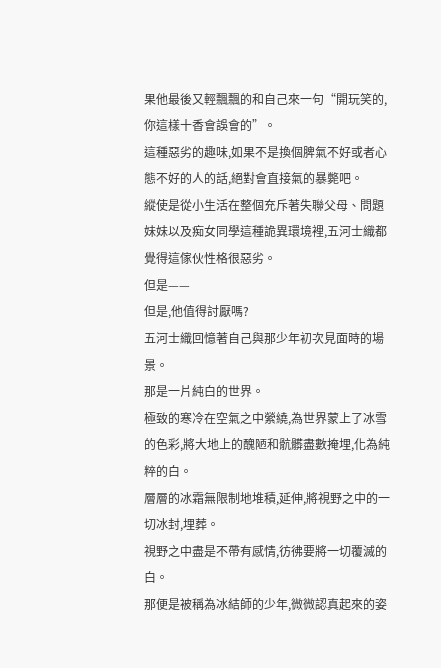果他最後又輕飄飄的和自己來一句“開玩笑的,你這樣十香會誤會的”。
這種惡劣的趣味,如果不是換個脾氣不好或者心態不好的人的話,絕對會直接氣的暴斃吧。
縱使是從小生活在整個充斥著失聯父母、問題妹妹以及痴女同學這種詭異環境裡,五河士織都覺得這傢伙性格很惡劣。
但是——
但是,他值得討厭嗎?
五河士織回憶著自己與那少年初次見面時的場景。
那是一片純白的世界。
極致的寒冷在空氣之中縈繞,為世界蒙上了冰雪的色彩,將大地上的醜陋和骯髒盡數掩埋,化為純粹的白。
層層的冰霜無限制地堆積,延伸,將視野之中的一切冰封,埋葬。
視野之中盡是不帶有感情,彷彿要將一切覆滅的白。
那便是被稱為冰結師的少年,微微認真起來的姿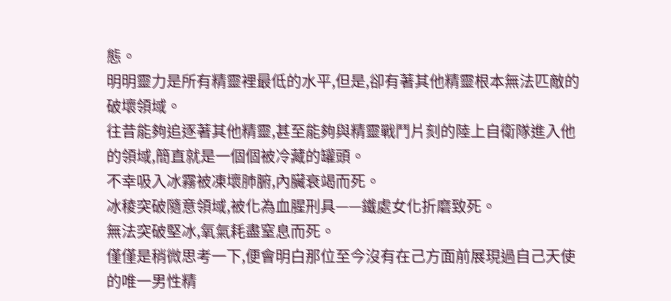態。
明明靈力是所有精靈裡最低的水平,但是,卻有著其他精靈根本無法匹敵的破壞領域。
往昔能夠追逐著其他精靈,甚至能夠與精靈戰鬥片刻的陸上自衛隊進入他的領域,簡直就是一個個被冷藏的罐頭。
不幸吸入冰霧被凍壞肺腑,內臟衰竭而死。
冰稜突破隨意領域,被化為血腥刑具——鐵處女化折磨致死。
無法突破堅冰,氧氣耗盡窒息而死。
僅僅是稍微思考一下,便會明白那位至今沒有在己方面前展現過自己天使的唯一男性精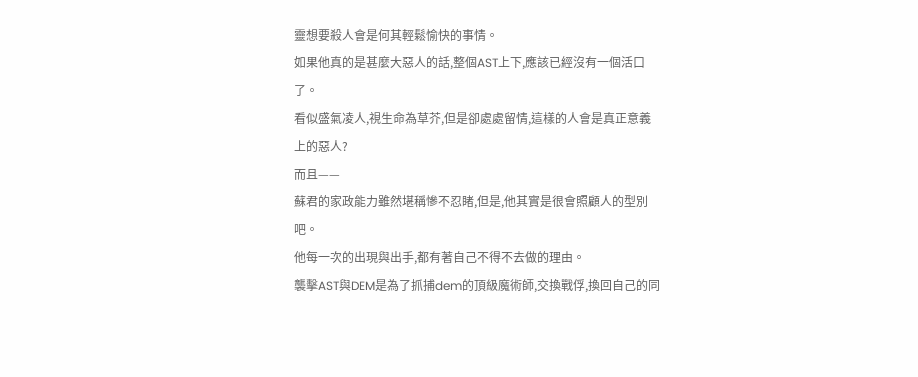靈想要殺人會是何其輕鬆愉快的事情。
如果他真的是甚麼大惡人的話,整個AST上下,應該已經沒有一個活口了。
看似盛氣凌人,視生命為草芥,但是卻處處留情,這樣的人會是真正意義上的惡人?
而且——
蘇君的家政能力雖然堪稱慘不忍睹,但是,他其實是很會照顧人的型別吧。
他每一次的出現與出手,都有著自己不得不去做的理由。
襲擊AST與DEM是為了抓捕dem的頂級魔術師,交換戰俘,換回自己的同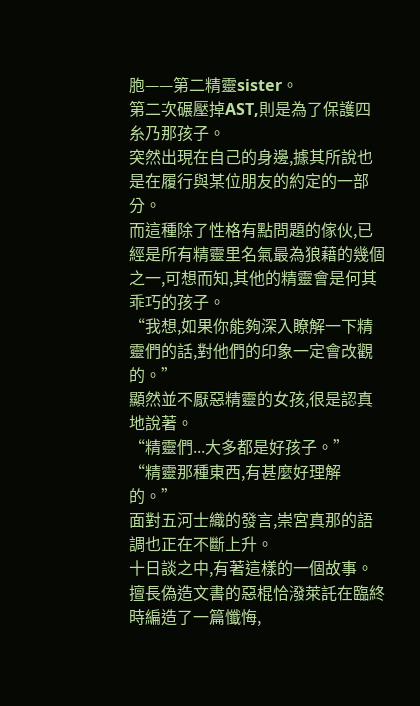胞——第二精靈sister。
第二次碾壓掉AST,則是為了保護四糸乃那孩子。
突然出現在自己的身邊,據其所說也是在履行與某位朋友的約定的一部分。
而這種除了性格有點問題的傢伙,已經是所有精靈里名氣最為狼藉的幾個之一,可想而知,其他的精靈會是何其乖巧的孩子。
“我想,如果你能夠深入瞭解一下精靈們的話,對他們的印象一定會改觀的。”
顯然並不厭惡精靈的女孩,很是認真地說著。
“精靈們...大多都是好孩子。”
“精靈那種東西,有甚麼好理解的。”
面對五河士織的發言,崇宮真那的語調也正在不斷上升。
十日談之中,有著這樣的一個故事。
擅長偽造文書的惡棍恰潑萊託在臨終時編造了一篇懺悔,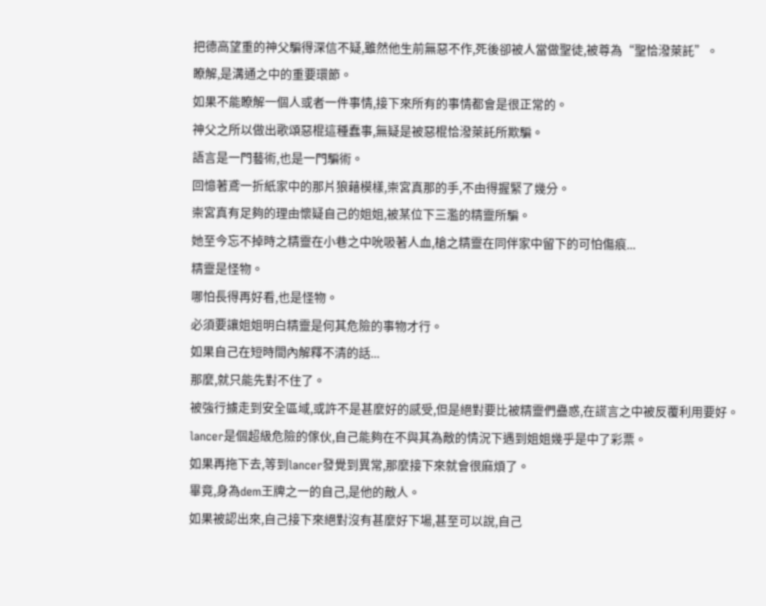把德高望重的神父騙得深信不疑,雖然他生前無惡不作,死後卻被人當做聖徒,被尊為“聖恰潑萊託”。
瞭解,是溝通之中的重要環節。
如果不能瞭解一個人或者一件事情,接下來所有的事情都會是很正常的。
神父之所以做出歌頌惡棍這種蠢事,無疑是被惡棍恰潑萊託所欺騙。
語言是一門藝術,也是一門騙術。
回憶著鳶一折紙家中的那片狼藉模樣,崇宮真那的手,不由得握緊了幾分。
崇宮真有足夠的理由懷疑自己的姐姐,被某位下三濫的精靈所騙。
她至今忘不掉時之精靈在小巷之中吮吸著人血,槍之精靈在同伴家中留下的可怕傷痕...
精靈是怪物。
哪怕長得再好看,也是怪物。
必須要讓姐姐明白精靈是何其危險的事物才行。
如果自己在短時間內解釋不清的話...
那麼,就只能先對不住了。
被強行擄走到安全區域,或許不是甚麼好的感受,但是絕對要比被精靈們蠱惑,在謊言之中被反覆利用要好。
lancer是個超級危險的傢伙,自己能夠在不與其為敵的情況下遇到姐姐幾乎是中了彩票。
如果再拖下去,等到lancer發覺到異常,那麼接下來就會很麻煩了。
畢竟,身為dem王牌之一的自己,是他的敵人。
如果被認出來,自己接下來絕對沒有甚麼好下場,甚至可以說,自己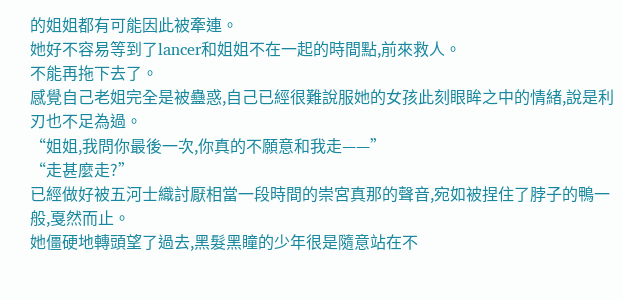的姐姐都有可能因此被牽連。
她好不容易等到了lancer和姐姐不在一起的時間點,前來救人。
不能再拖下去了。
感覺自己老姐完全是被蠱惑,自己已經很難說服她的女孩此刻眼眸之中的情緒,說是利刃也不足為過。
“姐姐,我問你最後一次,你真的不願意和我走——”
“走甚麼走?”
已經做好被五河士織討厭相當一段時間的崇宮真那的聲音,宛如被捏住了脖子的鴨一般,戛然而止。
她僵硬地轉頭望了過去,黑髮黑瞳的少年很是隨意站在不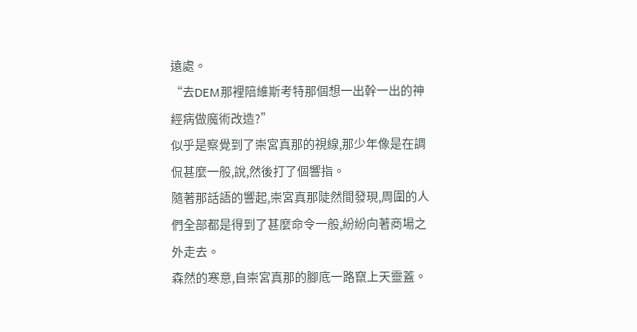遠處。
“去DEM那裡陪維斯考特那個想一出幹一出的神經病做魔術改造?”
似乎是察覺到了崇宮真那的視線,那少年像是在調侃甚麼一般,說,然後打了個響指。
隨著那話語的響起,崇宮真那陡然間發現,周圍的人們全部都是得到了甚麼命令一般,紛紛向著商場之外走去。
森然的寒意,自崇宮真那的腳底一路竄上天靈蓋。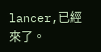lancer,已經來了。